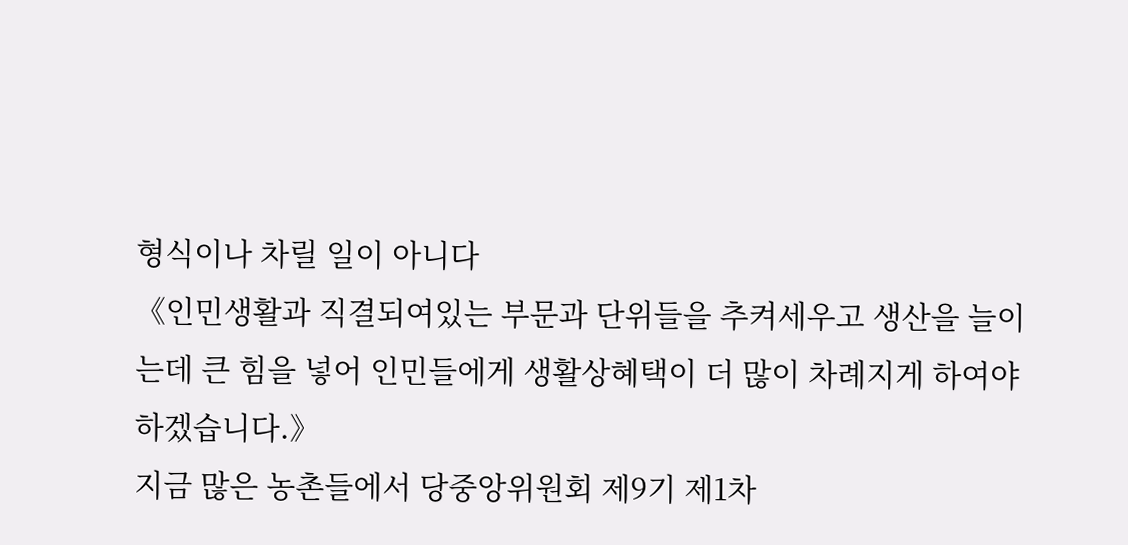형식이나 차릴 일이 아니다
《인민생활과 직결되여있는 부문과 단위들을 추켜세우고 생산을 늘이는데 큰 힘을 넣어 인민들에게 생활상혜택이 더 많이 차례지게 하여야 하겠습니다.》
지금 많은 농촌들에서 당중앙위원회 제9기 제1차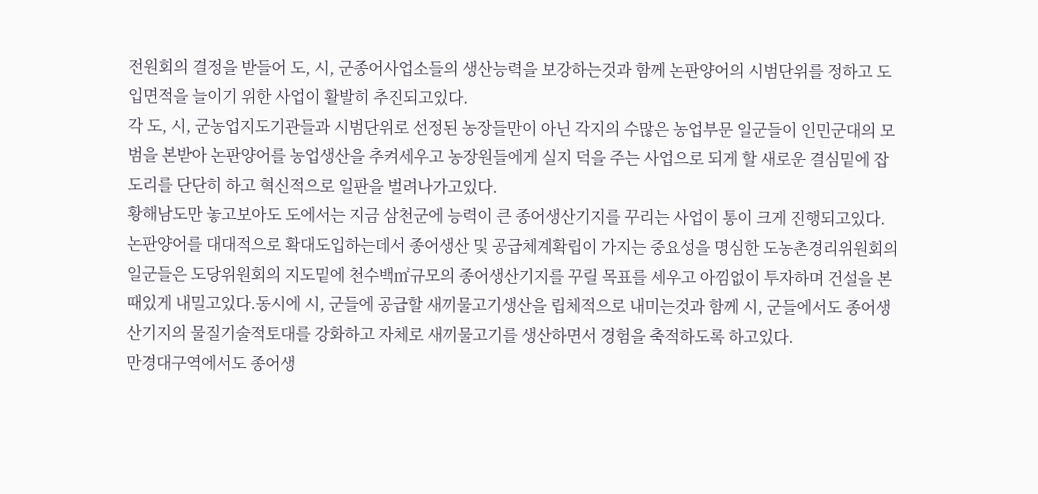전원회의 결정을 받들어 도, 시, 군종어사업소들의 생산능력을 보강하는것과 함께 논판양어의 시범단위를 정하고 도입면적을 늘이기 위한 사업이 활발히 추진되고있다.
각 도, 시, 군농업지도기관들과 시범단위로 선정된 농장들만이 아닌 각지의 수많은 농업부문 일군들이 인민군대의 모범을 본받아 논판양어를 농업생산을 추켜세우고 농장원들에게 실지 덕을 주는 사업으로 되게 할 새로운 결심밑에 잡도리를 단단히 하고 혁신적으로 일판을 벌려나가고있다.
황해남도만 놓고보아도 도에서는 지금 삼천군에 능력이 큰 종어생산기지를 꾸리는 사업이 통이 크게 진행되고있다.논판양어를 대대적으로 확대도입하는데서 종어생산 및 공급체계확립이 가지는 중요성을 명심한 도농촌경리위원회의 일군들은 도당위원회의 지도밑에 천수백㎡규모의 종어생산기지를 꾸릴 목표를 세우고 아낌없이 투자하며 건설을 본때있게 내밀고있다.동시에 시, 군들에 공급할 새끼물고기생산을 립체적으로 내미는것과 함께 시, 군들에서도 종어생산기지의 물질기술적토대를 강화하고 자체로 새끼물고기를 생산하면서 경험을 축적하도록 하고있다.
만경대구역에서도 종어생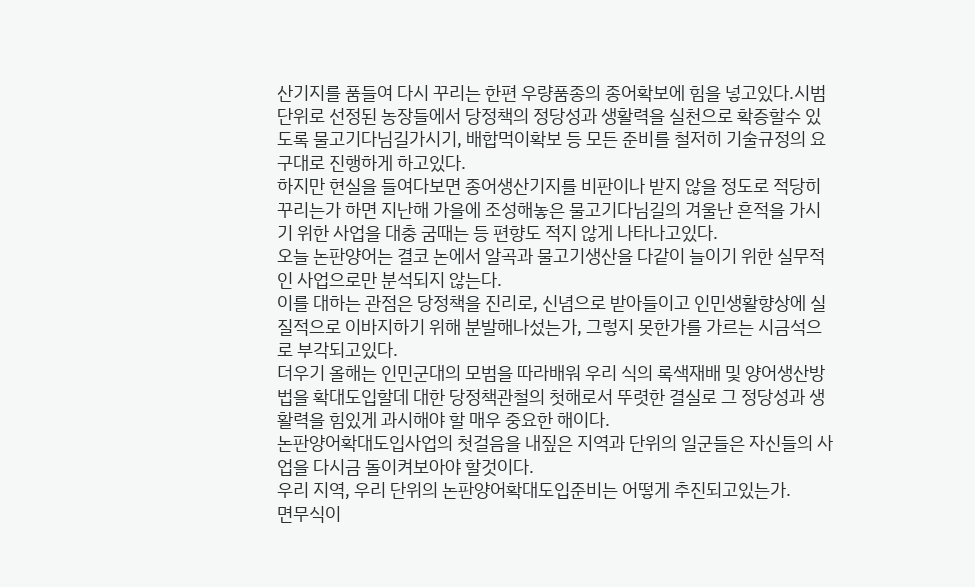산기지를 품들여 다시 꾸리는 한편 우량품종의 종어확보에 힘을 넣고있다.시범단위로 선정된 농장들에서 당정책의 정당성과 생활력을 실천으로 확증할수 있도록 물고기다님길가시기, 배합먹이확보 등 모든 준비를 철저히 기술규정의 요구대로 진행하게 하고있다.
하지만 현실을 들여다보면 종어생산기지를 비판이나 받지 않을 정도로 적당히 꾸리는가 하면 지난해 가을에 조성해놓은 물고기다님길의 겨울난 흔적을 가시기 위한 사업을 대충 굼때는 등 편향도 적지 않게 나타나고있다.
오늘 논판양어는 결코 논에서 알곡과 물고기생산을 다같이 늘이기 위한 실무적인 사업으로만 분석되지 않는다.
이를 대하는 관점은 당정책을 진리로, 신념으로 받아들이고 인민생활향상에 실질적으로 이바지하기 위해 분발해나섰는가, 그렇지 못한가를 가르는 시금석으로 부각되고있다.
더우기 올해는 인민군대의 모범을 따라배워 우리 식의 록색재배 및 양어생산방법을 확대도입할데 대한 당정책관철의 첫해로서 뚜렷한 결실로 그 정당성과 생활력을 힘있게 과시해야 할 매우 중요한 해이다.
논판양어확대도입사업의 첫걸음을 내짚은 지역과 단위의 일군들은 자신들의 사업을 다시금 돌이켜보아야 할것이다.
우리 지역, 우리 단위의 논판양어확대도입준비는 어떻게 추진되고있는가.
면무식이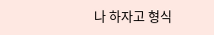나 하자고 형식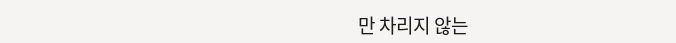만 차리지 않는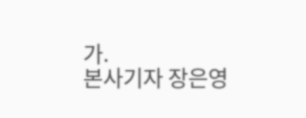가.
본사기자 장은영